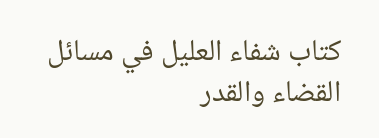كتاب شفاء العليل في مسائل القضاء والقدر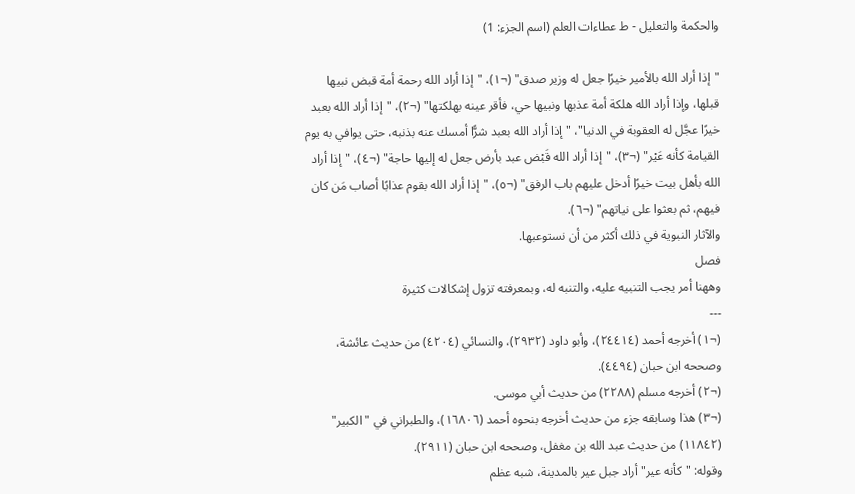والحكمة والتعليل - ط عطاءات العلم (اسم الجزء: 1)

"إذا أراد الله بالأمير خيرًا جعل له وزير صدق" (¬١)، "إذا أراد الله رحمة أمة قبض نبيها قبلها، وإذا أراد الله هلكة أمة عذبها ونبيها حي، فأقر عينه بهلكتها" (¬٢)، "إذا أراد الله بعبد خيرًا عجَّل له العقوبة في الدنيا"، "إذا أراد الله بعبد شرًّا أمسك عنه بذنبه، حتى يوافي به يوم القيامة كأنه عَيْر" (¬٣)، "إذا أراد الله قَبْض عبد بأرض جعل له إليها حاجة" (¬٤)، "إذا أراد الله بأهل بيت خيرًا أدخل عليهم باب الرفق" (¬٥)، "إذا أراد الله بقوم عذابًا أصاب مَن كان فيهم، ثم بعثوا على نياتهم" (¬٦).
والآثار النبوية في ذلك أكثر من أن نستوعبها.
فصل
وههنا أمر يجب التنبيه عليه، والتنبه له، وبمعرفته تزول إشكالات كثيرة
---
(¬١) أخرجه أحمد (٢٤٤١٤)، وأبو داود (٢٩٣٢)، والنسائي (٤٢٠٤) من حديث عائشة، وصححه ابن حبان (٤٤٩٤).
(¬٢) أخرجه مسلم (٢٢٨٨) من حديث أبي موسى.
(¬٣) هذا وسابقه جزء من حديث أخرجه بنحوه أحمد (١٦٨٠٦)، والطبراني في "الكبير" (١١٨٤٢) من حديث عبد الله بن مغفل، وصححه ابن حبان (٢٩١١).
وقوله: "كأنه عير" أراد جبل عير بالمدينة، شبه عظم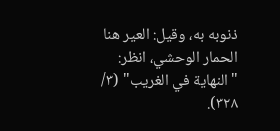ذنوبه به، وقيل: العير هنا الحمار الوحشي، انظر: "النهاية في الغريب" (٣/ ٣٢٨).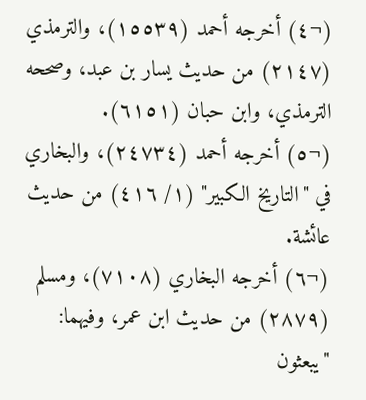(¬٤) أخرجه أحمد (١٥٥٣٩)، والترمذي (٢١٤٧) من حديث يسار بن عبد، وصححه الترمذي، وابن حبان (٦١٥١).
(¬٥) أخرجه أحمد (٢٤٧٣٤)، والبخاري في "التاريخ الكبير" (١/ ٤١٦) من حديث عائشة.
(¬٦) أخرجه البخاري (٧١٠٨)، ومسلم (٢٨٧٩) من حديث ابن عمر، وفيهما: "يبعثون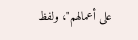على أعمالهم"، ولفظ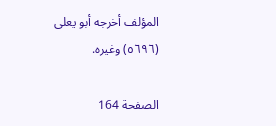المؤلف أخرجه أبو يعلى (٥٦٩٦) وغيره.

الصفحة 164